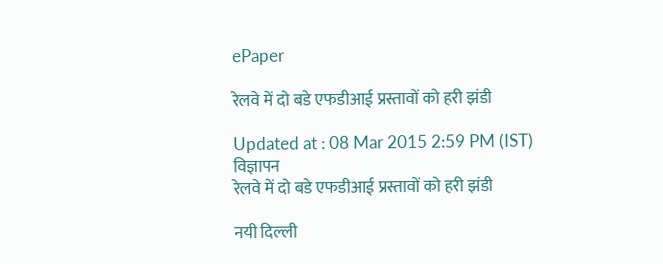ePaper

रेलवे में दो बडे एफडीआई प्रस्तावों को हरी झंडी

Updated at : 08 Mar 2015 2:59 PM (IST)
विज्ञापन
रेलवे में दो बडे एफडीआई प्रस्तावों को हरी झंडी

नयी दिल्ली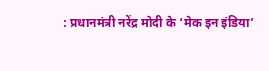: प्रधानमंत्री नरेंद्र मोदी के ‘मेक इन इंडिया’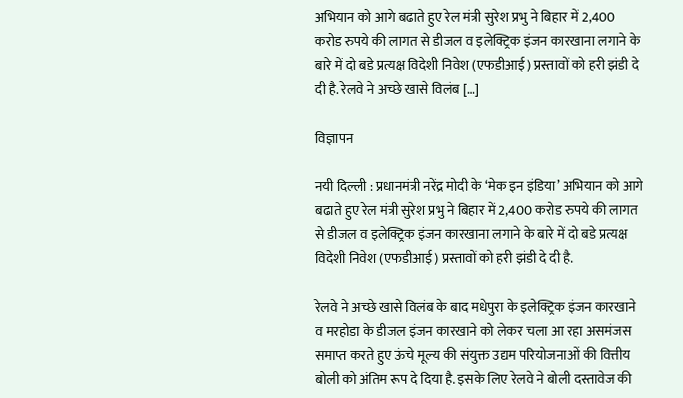अभियान को आगे बढाते हुए रेल मंत्री सुरेश प्रभु ने बिहार में 2,400 करोड रुपये की लागत से डीजल व इलेक्ट्रिक इंजन कारखाना लगाने के बारे में दो बडे प्रत्यक्ष विदेशी निवेश (एफडीआई) प्रस्तावों को हरी झंडी दे दी है. रेलवे ने अच्छे खासे विलंब […]

विज्ञापन

नयी दिल्ली : प्रधानमंत्री नरेंद्र मोदी के ‘मेक इन इंडिया’ अभियान को आगे बढाते हुए रेल मंत्री सुरेश प्रभु ने बिहार में 2,400 करोड रुपये की लागत से डीजल व इलेक्ट्रिक इंजन कारखाना लगाने के बारे में दो बडे प्रत्यक्ष विदेशी निवेश (एफडीआई) प्रस्तावों को हरी झंडी दे दी है.

रेलवे ने अच्छे खासे विलंब के बाद मधेपुरा के इलेक्ट्रिक इंजन कारखाने व मरहोडा के डीजल इंजन कारखाने को लेकर चला आ रहा असमंजस समाप्त करते हुए ऊंचे मूल्य की संयुक्त उद्यम परियोजनाओं की वित्तीय बोली को अंतिम रूप दे दिया है. इसके लिए रेलवे ने बोली दस्तावेज की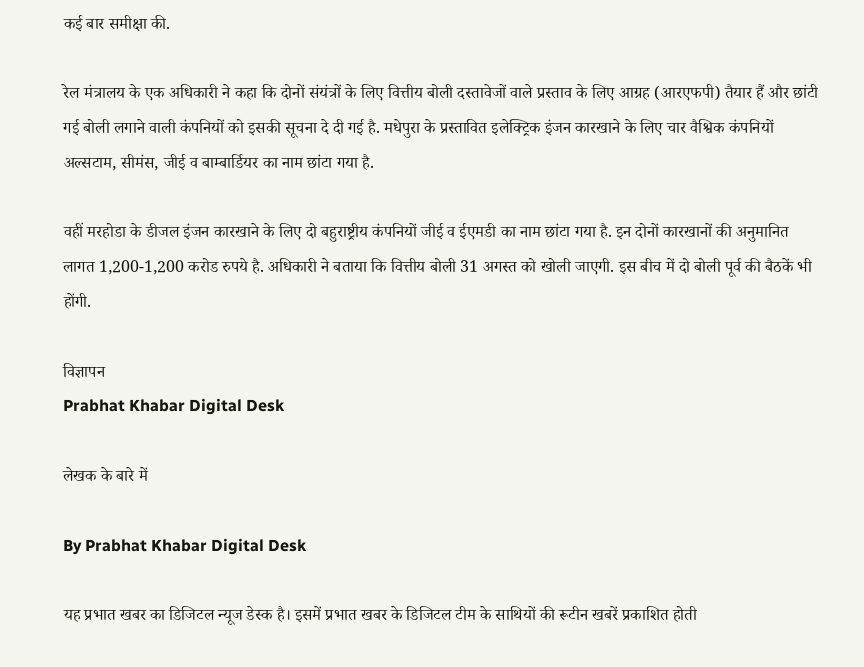कई बार समीक्षा की.

रेल मंत्रालय के एक अधिकारी ने कहा कि दोनों संयंत्रों के लिए वित्तीय बोली दस्तावेजों वाले प्रस्ताव के लिए आग्रह (आरएफपी) तैयार हैं और छांटी गई बोली लगाने वाली कंपनियों को इसकी सूचना दे दी गई है. मधेपुरा के प्रस्तावित इलेक्ट्रिक इंजन कारखाने के लिए चार वैश्विक कंपनियों अल्सटाम, सीमंस, जीई व बाम्बार्डियर का नाम छांटा गया है.

वहीं मरहोडा के डीजल इंजन कारखाने के लिए दो बहुराष्ट्रीय कंपनियों जीई व ईएमडी का नाम छांटा गया है. इन दोनों कारखानों की अनुमानित लागत 1,200-1,200 करोड रुपये है. अधिकारी ने बताया कि वित्तीय बोली 31 अगस्त को खोली जाएगी. इस बीच में दो बोली पूर्व की बैठकें भी होंगी.

विज्ञापन
Prabhat Khabar Digital Desk

लेखक के बारे में

By Prabhat Khabar Digital Desk

यह प्रभात खबर का डिजिटल न्यूज डेस्क है। इसमें प्रभात खबर के डिजिटल टीम के साथियों की रूटीन खबरें प्रकाशित होती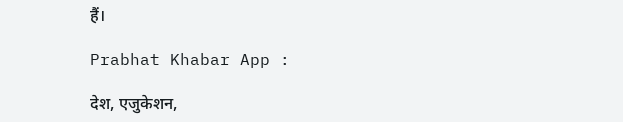हैं।

Prabhat Khabar App :

देश, एजुकेशन,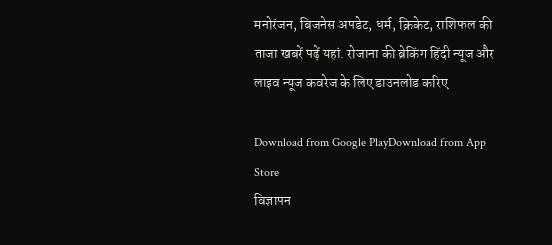मनोरंजन, बिजनेस अपडेट, धर्म, क्रिकेट, राशिफल की ताजा खबरें पढ़ें यहां. रोजाना की ब्रेकिंग हिंदी न्यूज और लाइव न्यूज कवरेज के लिए डाउनलोड करिए

Download from Google PlayDownload from App Store
विज्ञापन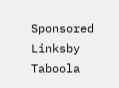Sponsored Linksby Taboola